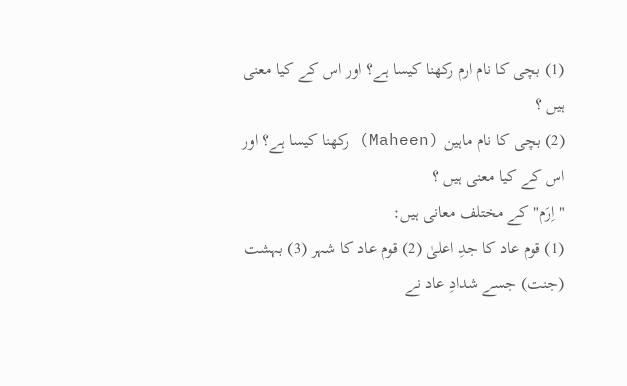(1) بچی کا نام ارم رکھنا کیسا ہے؟ اور اس کے کیا معنی ہیں ؟
(2) بچی کا نام ماہین (Maheen) رکھنا کیسا ہے؟ اور اس کے کیا معنی ہیں ؟
"اِرَم" کے مختلف معانی ہیں:
(1) قوم عاد کا جدِ اعلیٰ (2) قوم عاد کا شہر (3) بہشت (جنت) جسے شدادِ عاد نے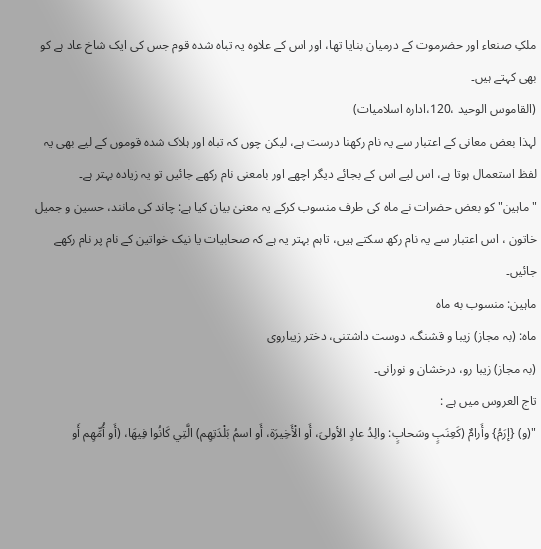ملکِ صنعاء اور حضرموت کے درمیان بنایا تھا، اور اس کے علاوہ یہ تباہ شدہ قوم جس کی ایک شاخ عاد ہے کو بھی کہتے ہیں۔
(القاموس الوحید ،120،ادارہ اسلامیات)
لہذا بعض معانی کے اعتبار سے یہ نام رکھنا درست ہے، لیکن چوں کہ تباہ اور ہلاک شدہ قوموں کے لیے بھی یہ لفظ استعمال ہوتا ہے، اس لیے اس کے بجائے دیگر اچھے اور بامعنی نام رکھے جائیں تو یہ زیادہ بہتر ہے۔
"ماہین" کو بعض حضرات نے ماہ کی طرف منسوب کرکے یہ معنیٰ بیان کیا ہے: چاند کی مانند، حسین و جمیل خاتون ، اس اعتبار سے یہ نام رکھ سکتے ہیں، تاہم بہتر یہ ہے کہ صحابیات یا نیک خواتین کے نام پر نام رکھے جائیں۔
ماہین: منسوب به ماه
ماه: (بہ مجاز) زیبا و قشنگ، دوست داشتنی، دختر زیباروی
(بہ مجاز) زیبا رو، درخشان و نورانی۔
تاج العروس میں ہے :
"(و) {إرَمُ} وأَرامٌ (كَعِنَبٍ وسَحابٍ: والِدُ عادٍ الأولىَ، أَو الْأَخِيرَة، أَو اسمُ بَلْدَتِهِم) الَّتِي كَانُوا فِيهَا، (أَو أُمِّهِم أَو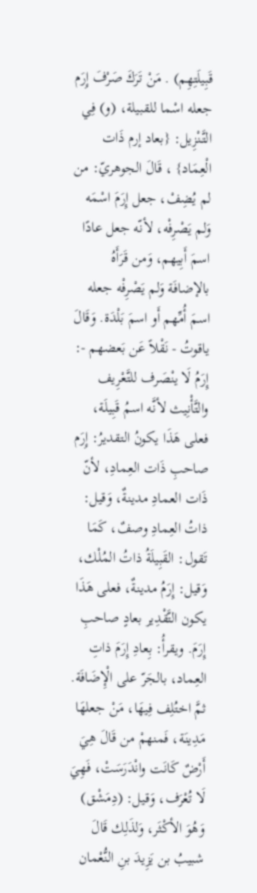قَبِيلَتِهِم) . مَنْ تَرَكَ صَرْفَ إِرَم جعله اسْما للقبيلة، (و) فِي التَّنْزِيل: {بعاد إرم ذَات الْعِمَاد} ، قَالَ الجوهريّ: من لم يُضِفْ، جعل إِرَمَ اسْمَه وَلم يَصْرِفْه، لأنّه جعل عادًا اسمَ أَبِيهم، وَمن قَرَأَهُ بالإضافَة وَلم يَصْرِفْه جعله اسمَ أُمِّهم أَو اسمَ بَلْدَة. وَقَالَ ياقوتُ - نَقْلاً عَن بَعضهم -: إِرَمُ لَا ينْصَرف للتَّعْرِيف والتَّأْنِيث لأنَّه اسمُ قَبِيلَة، فعلى هَذَا يكونُ التقديرُ: إِرَم صاحبِ ذَات العِمادِ، لأنّ ذَات العمادِ مدينةٌ، وَقيل: ذاتُ العِمادِ وصفٌ، كَمَا تَقول: القَبِيلَةُ ذاتُ المُلْك، وَقيل: إِرَمُ مدينةٌ، فعلى هَذَا يكون التَّقْدِير بعادٍ صاحبِ إِرَمَ. ويقرأُ: بِعادِ إِرَمَ ذاتِ العِماد، بالجَرّ على الْإِضَافَة. ثمَّ اختُلِف فِيهَا، مَنْ جعلهَا مَدِينَة، فَمنهمْ من قَالَ هِيَ أَرْضٌ كَانَت وانْدَرَسَتْ، فَهِيَ لَا تُعْرَف، وَقيل: (دِمَشْق) وَهُوَ الأكْثَر، وَلذَلِك قَالَ شبيبُ بن يَزِيدَ بنِ النُّعْمان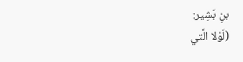بنِ بَشِير:
(لَوْلا الَّتي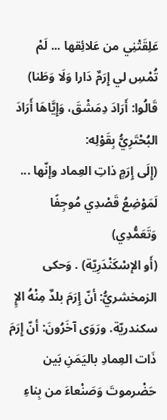عَلِقَتْنِي من عَلائِقها ... لَمْ تُمْسِ لي إِرَمٌ دَارا وَلَا وَطَنا)
قَالُوا: أَرَادَ دِمَشْقَ، وَإِيَّاهَا أَرَادَ البُحْتَرِيُّ بِقَوْلِه:
(إِلَى إِرَمٍ ذاتِ العِماد وإنّها ... لَمَوْضِعُ قَصْدِي مُوجِفًا وَتَعَمُّدِي)
(أَو الإسْكَنْدَرِيّة) . وَحكى الزمخشريُّ: أنّ إِرَمَ بلدٌ مِنْهُ الإٍ سكندريّة. ورَوَى آخَرُونَ: أنّ إِرَمَ ذَات العِمادِ باليَمَنِ بَين حَضْرموتَ وَصَنْعاءَ من بِناءِ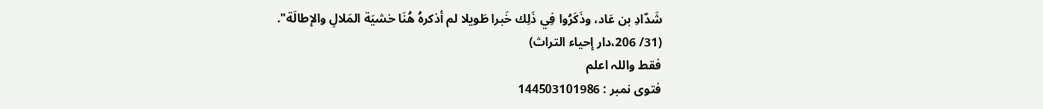شَدّادِ بن عَاد، وذَكَرُوا فِي ذَلِك خَبرا طَويلا لم أذكرهُ هُنَا خشيَة المَلالِ والإطالَة".
(31/ 206،دار إحياء التراث)
فقط واللہ اعلم
فتوی نمبر : 144503101986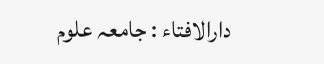دارالافتاء : جامعہ علوم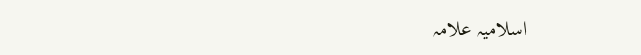اسلامیہ علامہ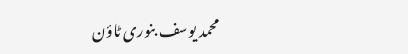محمد یوسف بنوری ٹاؤن